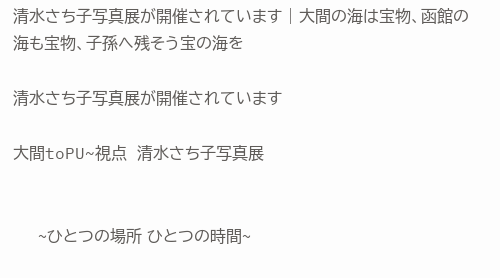清水さち子写真展が開催されています | 大間の海は宝物、函館の海も宝物、子孫へ残そう宝の海を

清水さち子写真展が開催されています

大間toPU~視点  清水さち子写真展


     ~ひとつの場所 ひとつの時間~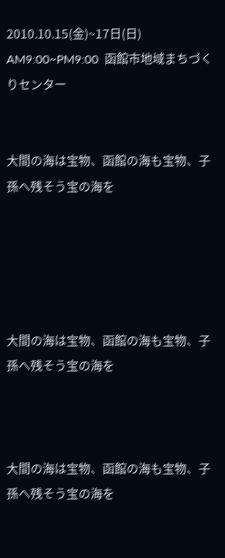2010.10.15(金)~17日(日)                     AM9:00~PM9:00  函館市地域まちづくりセンター


大間の海は宝物、函館の海も宝物、子孫へ残そう宝の海を





大間の海は宝物、函館の海も宝物、子孫へ残そう宝の海を



大間の海は宝物、函館の海も宝物、子孫へ残そう宝の海を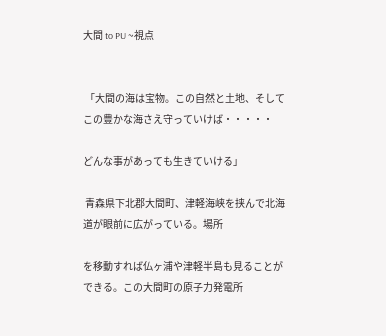大間 to PU ~視点


 「大間の海は宝物。この自然と土地、そしてこの豊かな海さえ守っていけば・・・・・

どんな事があっても生きていける」

 青森県下北郡大間町、津軽海峡を挟んで北海道が眼前に広がっている。場所

を移動すれば仏ヶ浦や津軽半島も見ることができる。この大間町の原子力発電所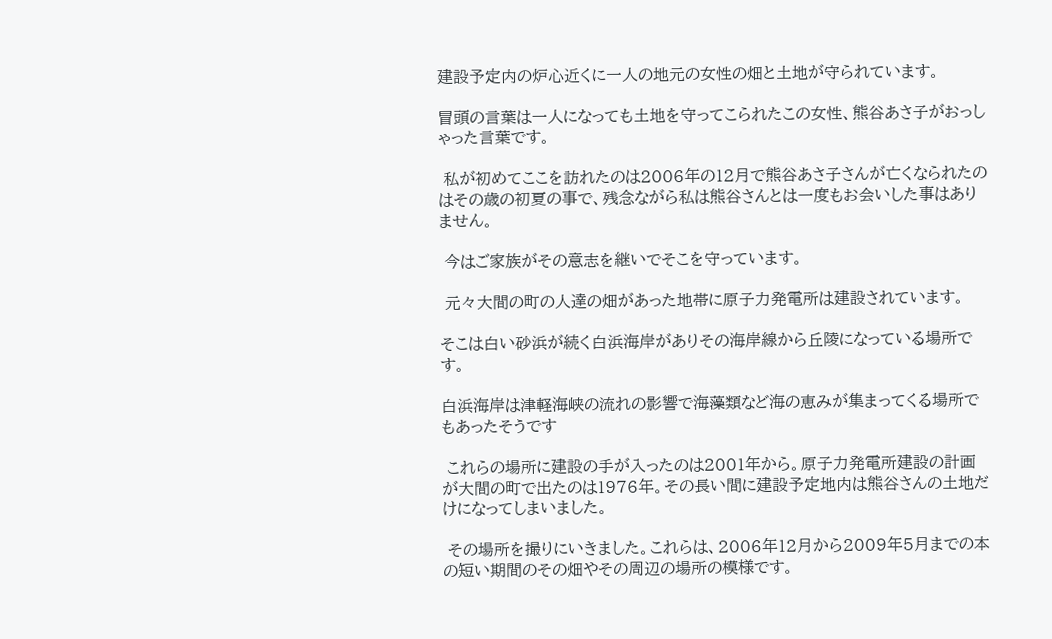建設予定内の炉心近くに一人の地元の女性の畑と土地が守られています。

冒頭の言葉は一人になっても土地を守ってこられたこの女性、熊谷あさ子がおっしゃった言葉です。

 私が初めてここを訪れたのは2006年の12月で熊谷あさ子さんが亡くなられたのはその歳の初夏の事で、残念ながら私は熊谷さんとは一度もお会いした事はありません。

 今はご家族がその意志を継いでそこを守っています。

 元々大間の町の人達の畑があった地帯に原子力発電所は建設されています。

そこは白い砂浜が続く白浜海岸がありその海岸線から丘陵になっている場所です。

白浜海岸は津軽海峡の流れの影響で海藻類など海の恵みが集まってくる場所でもあったそうです

 これらの場所に建設の手が入ったのは2001年から。原子力発電所建設の計画が大間の町で出たのは1976年。その長い間に建設予定地内は熊谷さんの土地だけになってしまいました。

 その場所を撮りにいきました。これらは、2006年12月から2009年5月までの本の短い期間のその畑やその周辺の場所の模様です。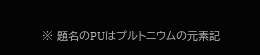※ 題名のPUはプルトニウムの元素記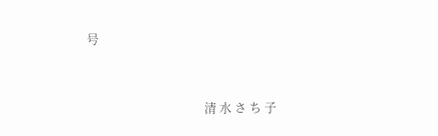号


                                       清 水 さ ち 子